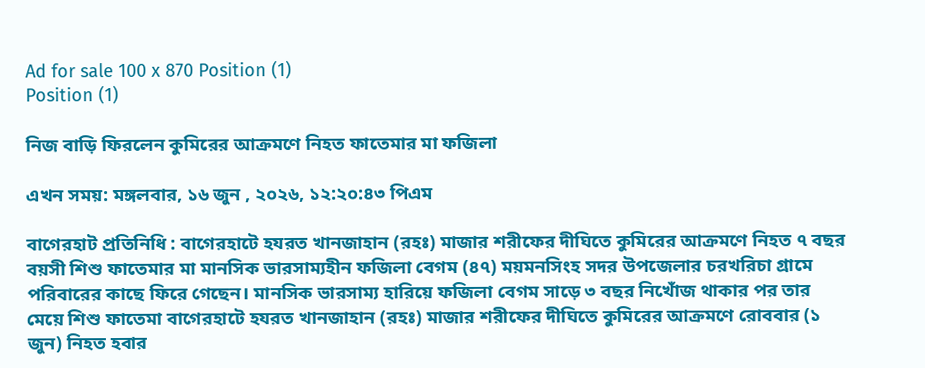Ad for sale 100 x 870 Position (1)
Position (1)

নিজ বাড়ি ফিরলেন কুমিরের আক্রমণে নিহত ফাতেমার মা ফজিলা

এখন সময়: মঙ্গলবার, ১৬ জুন , ২০২৬, ১২:২০:৪৩ পিএম

বাগেরহাট প্রতিনিধি : বাগেরহাটে হযরত খানজাহান (রহঃ) মাজার শরীফের দীঘিতে কুমিরের আক্রমণে নিহত ৭ বছর বয়সী শিশু ফাতেমার মা মানসিক ভারসাম্যহীন ফজিলা বেগম (৪৭) ময়মনসিংহ সদর উপজেলার চরখরিচা গ্রামে পরিবারের কাছে ফিরে গেছেন। মানসিক ভারসাম্য হারিয়ে ফজিলা বেগম সাড়ে ৩ বছর নিখোঁজ থাকার পর তার মেয়ে শিশু ফাতেমা বাগেরহাটে হযরত খানজাহান (রহঃ) মাজার শরীফের দীঘিতে কুমিরের আক্রমণে রোববার (১ জুন) নিহত হবার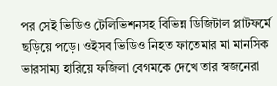পর সেই ভিডিও টেলিভিশনসহ বিভিন্ন ডিজিটাল প্লাটফর্মে ছড়িয়ে পড়ে। ওইসব ভিডিও নিহত ফাতেমার মা মানসিক ভারসাম্য হারিয়ে ফজিলা বেগমকে দেখে তার স্বজনেরা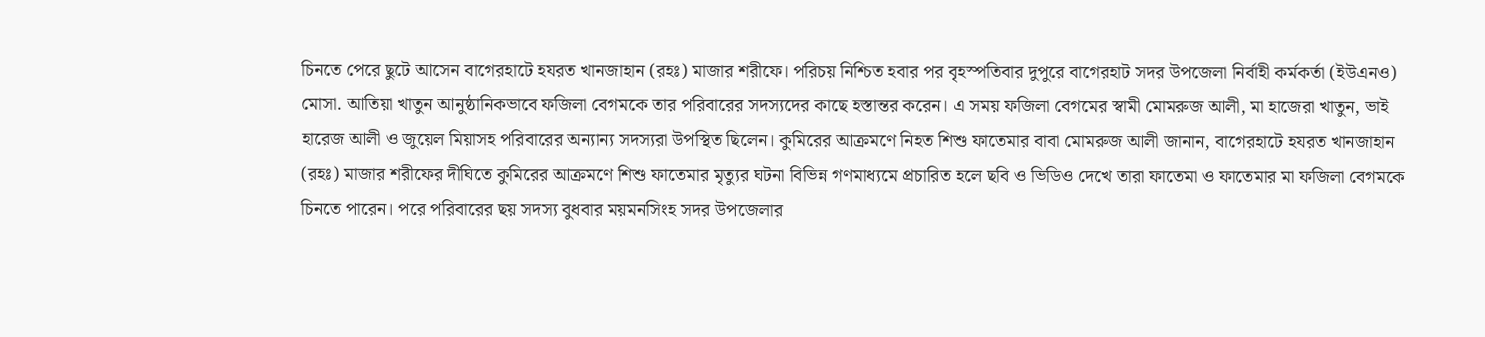চিনতে পেরে ছুটে আসেন বাগেরহাটে হযরত খানজাহান (রহঃ) মাজার শরীফে। পরিচয় নিশ্চিত হবার পর বৃহস্পতিবার দুপুরে বাগেরহাট সদর উপজেলা নির্বাহী কর্মকর্তা (ইউএনও) মোসা. আতিয়া খাতুন আনুষ্ঠানিকভাবে ফজিলা বেগমকে তার পরিবারের সদস্যদের কাছে হস্তান্তর করেন। এ সময় ফজিলা বেগমের স্বামী মোমরুজ আলী, মা হাজেরা খাতুন, ভাই হারেজ আলী ও জুয়েল মিয়াসহ পরিবারের অন্যান্য সদস্যরা উপস্থিত ছিলেন। কুমিরের আক্রমণে নিহত শিশু ফাতেমার বাবা মোমরুজ আলী জানান, বাগেরহাটে হযরত খানজাহান (রহঃ) মাজার শরীফের দীঘিতে কুমিরের আক্রমণে শিশু ফাতেমার মৃত্যুর ঘটনা বিভিন্ন গণমাধ্যমে প্রচারিত হলে ছবি ও ভিডিও দেখে তারা ফাতেমা ও ফাতেমার মা ফজিলা বেগমকে চিনতে পারেন। পরে পরিবারের ছয় সদস্য বুধবার ময়মনসিংহ সদর উপজেলার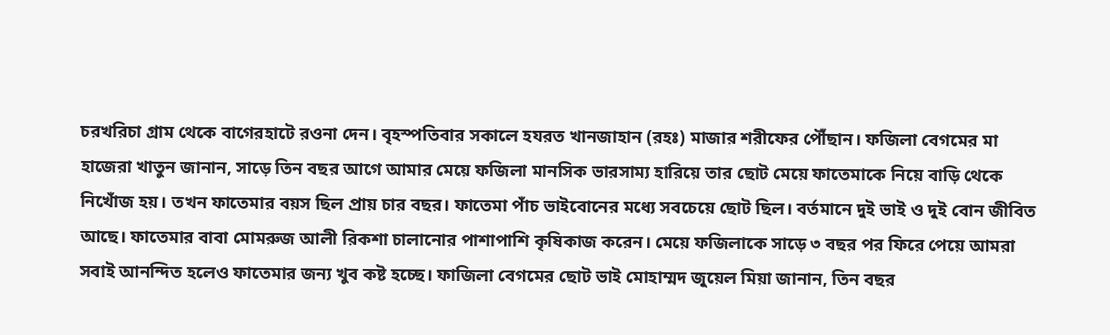চরখরিচা গ্রাম থেকে বাগেরহাটে রওনা দেন। বৃহস্পতিবার সকালে হযরত খানজাহান (রহঃ) মাজার শরীফের পৌঁছান। ফজিলা বেগমের মা হাজেরা খাতুন জানান, সাড়ে তিন বছর আগে আমার মেয়ে ফজিলা মানসিক ভারসাম্য হারিয়ে তার ছোট মেয়ে ফাতেমাকে নিয়ে বাড়ি থেকে নিখোঁজ হয়। তখন ফাতেমার বয়স ছিল প্রায় চার বছর। ফাতেমা পাঁচ ভাইবোনের মধ্যে সবচেয়ে ছোট ছিল। বর্তমানে দুই ভাই ও দুই বোন জীবিত আছে। ফাতেমার বাবা মোমরুজ আলী রিকশা চালানোর পাশাপাশি কৃষিকাজ করেন। মেয়ে ফজিলাকে সাড়ে ৩ বছর পর ফিরে পেয়ে আমরা সবাই আনন্দিত হলেও ফাতেমার জন্য খুব কষ্ট হচ্ছে। ফাজিলা বেগমের ছোট ভাই মোহাম্মদ জুয়েল মিয়া জানান, তিন বছর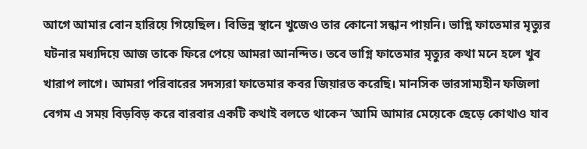আগে আমার বোন হারিয়ে গিয়েছিল। বিভিন্ন স্থানে খুজেও তার কোনো সন্ধান পায়নি। ভাগ্নি ফাতেমার মৃত্যুর ঘটনার মধ্যদিয়ে আজ তাকে ফিরে পেয়ে আমরা আনন্দিত। তবে ভাগ্নি ফাতেমার মৃত্যুর কথা মনে হলে খুব খারাপ লাগে। আমরা পরিবারের সদস্যরা ফাতেমার কবর জিয়ারত করেছি। মানসিক ভারসাম্যহীন ফজিলা বেগম এ সময় বিড়বিড় করে বারবার একটি কথাই বলতে থাকেন ’আমি আমার মেয়েকে ছেড়ে কোথাও যাব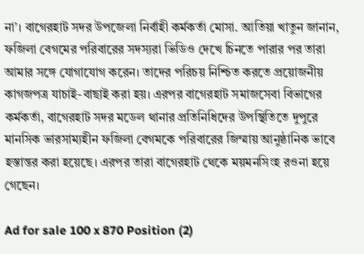না’। বাগেরহাট সদর উপজেলা নির্বাহী কর্মকর্তা মোসা. আতিয়া খাতুন জানান, ফজিলা বেগমের পরিবারের সদস্যরা ভিডিও দেখে চিনতে পারার পর তারা আমার সঙ্গে যোগাযোগ করেন। তাদের পরিচয় নিশ্চিত করতে প্রয়োজনীয় কাগজপত্র যাচাই-বাছাই করা হয়। এরপর বাগেরহাট সমাজসেবা বিভাগের কর্মকর্তা, বাগেরহাট সদর মডেল থানার প্রতিনিধিদের উপস্থিতিতে দুপুরে মানসিক ভারসাম্যহীন ফজিলা বেগমকে পরিবারের জিম্মায় আনুষ্ঠানিক ভাবে হস্তান্তর করা হয়েছে। এরপর তারা বাগেরহাট থেকে ময়মনসিংহ রওনা হয়ে গেছেন।

Ad for sale 100 x 870 Position (2)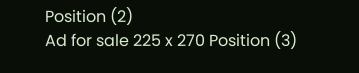Position (2)
Ad for sale 225 x 270 Position (3)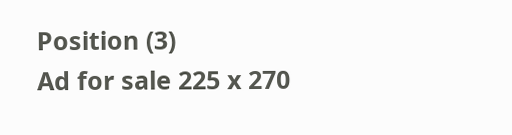Position (3)
Ad for sale 225 x 270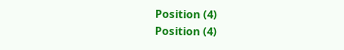Position (4)
Position (4)